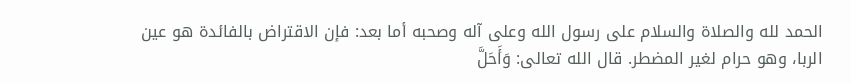الحمد لله والصلاة والسلام على رسول الله وعلى آله وصحبه أما بعد: فإن الاقتراض بالفائدة هو عين الربا، وهو حرام لغير المضطر. قال الله تعالى: وَأَحَلَّ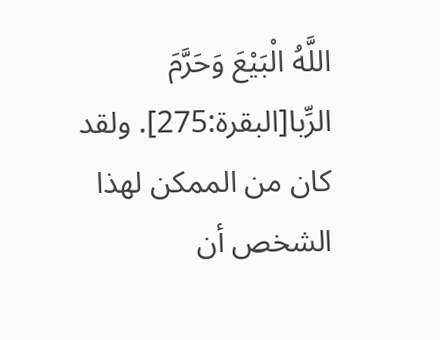اللَّهُ الْبَيْعَ وَحَرَّمَ الرِّبا[البقرة:275]. ولقد كان من الممكن لهذا الشخص أن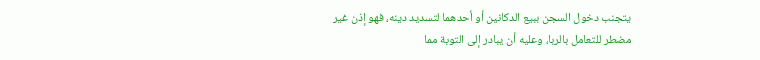يتجنب دخول السجن ببيع الدكانين أو أحدهما لتسديد دينه، فهو إذن غير مضطر للتعامل بالربا، وعليه أن يبادر إلى التوبة مما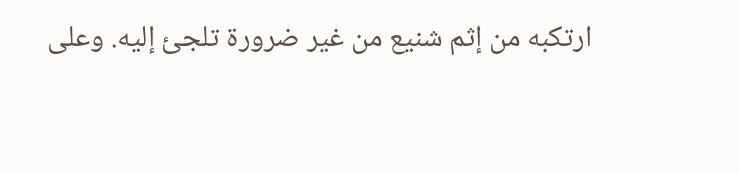ارتكبه من إثم شنيع من غير ضرورة تلجئ إليه. وعلى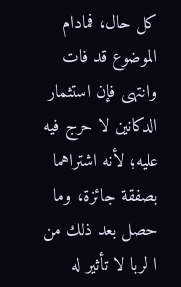كل حال، فمادام الموضوع قد فات وانتهى فإن استثمار الدكانين لا حرج فيه عليه؛ لأنه اشتراهما بصفقة جائزة، وما حصل بعد ذلك من ا لربا لا تأثير له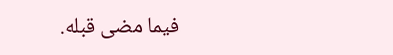فيما مضى قبله.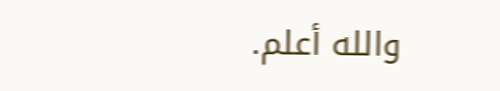والله أعلم.